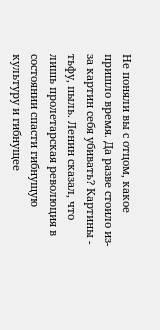Не поняли вы с отцом, какое пришло время. Да разве стоило из-за картин себя убивать? Картины - тьфу, пыль. Ленин сказал, что лишь пролетарская революция в состоянии спасти гибнущую культуру и гибнущее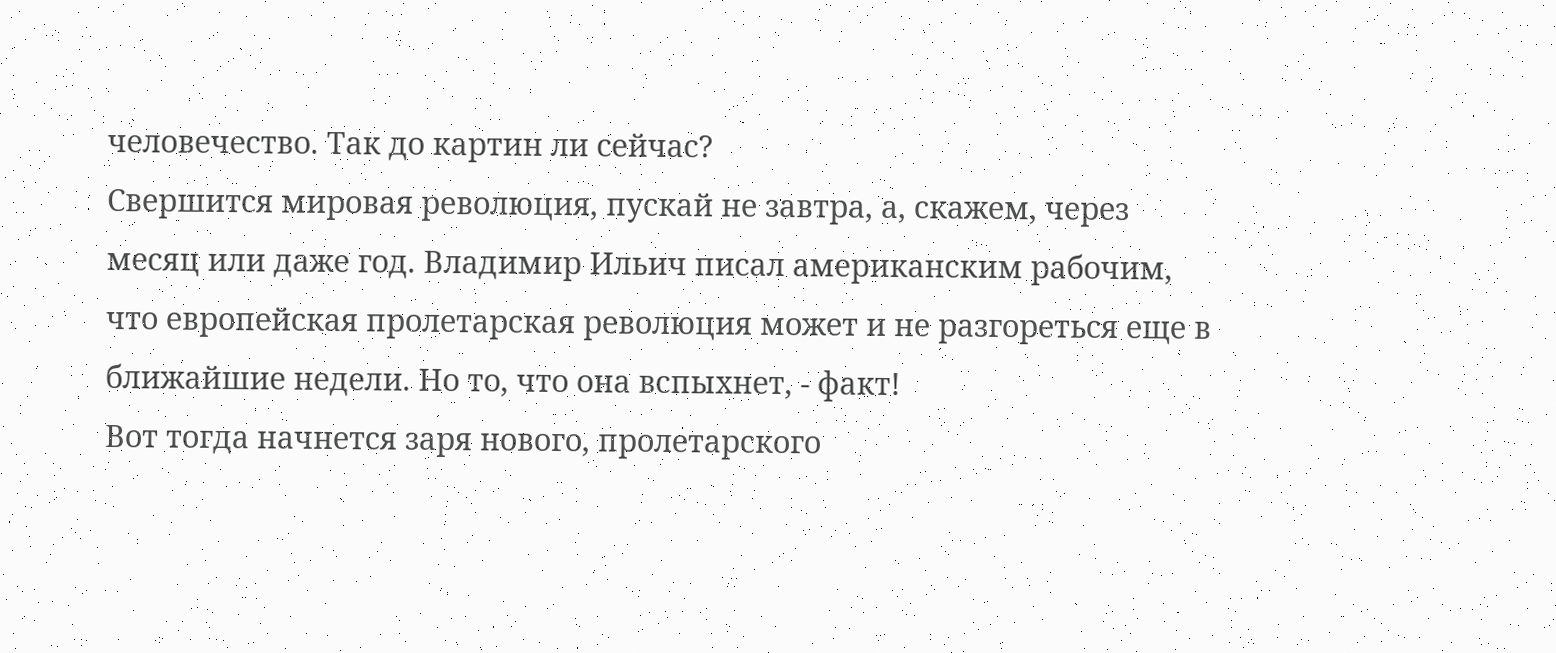человечество. Так до картин ли сейчас?
Свершится мировая революция, пускай не завтра, а, скажем, через месяц или даже год. Владимир Ильич писал американским рабочим, что европейская пролетарская революция может и не разгореться еще в ближайшие недели. Но то, что она вспыхнет, - факт!
Вот тогда начнется заря нового, пролетарского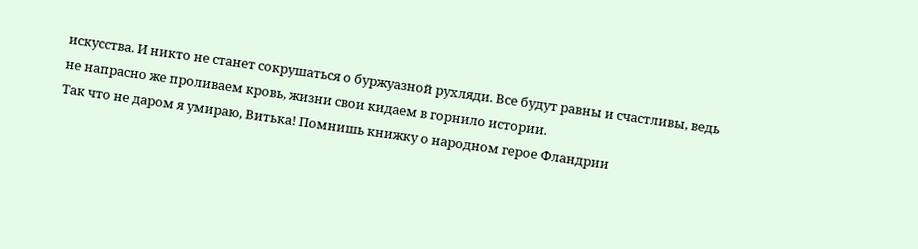искусства. И никто не станет сокрушаться о буржуазной рухляди. Все будут равны и счастливы, ведь не напрасно же проливаем кровь, жизни свои кидаем в горнило истории.
Так что не даром я умираю, Витька! Помнишь книжку о народном герое Фландрии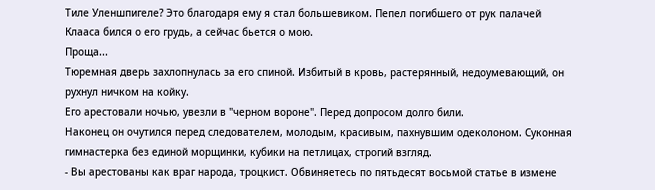Тиле Уленшпигеле? Это благодаря ему я стал большевиком. Пепел погибшего от рук палачей Клааса бился о его грудь, а сейчас бьется о мою.
Проща...
Тюремная дверь захлопнулась за его спиной. Избитый в кровь, растерянный, недоумевающий, он рухнул ничком на койку.
Его арестовали ночью, увезли в "черном вороне". Перед допросом долго били.
Наконец он очутился перед следователем, молодым, красивым, пахнувшим одеколоном. Суконная гимнастерка без единой морщинки, кубики на петлицах, строгий взгляд.
- Вы арестованы как враг народа, троцкист. Обвиняетесь по пятьдесят восьмой статье в измене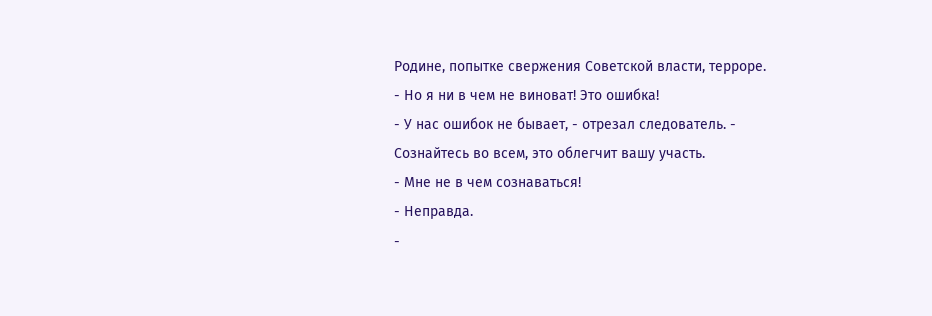Родине, попытке свержения Советской власти, терроре.
- Но я ни в чем не виноват! Это ошибка!
- У нас ошибок не бывает, - отрезал следователь. - Сознайтесь во всем, это облегчит вашу участь.
- Мне не в чем сознаваться!
- Неправда.
-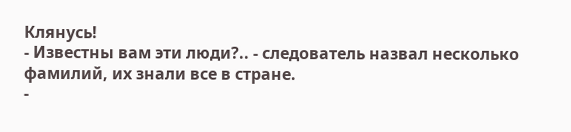Клянусь!
- Известны вам эти люди?.. - следователь назвал несколько фамилий, их знали все в стране.
-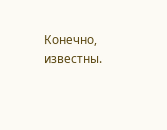Конечно, известны.